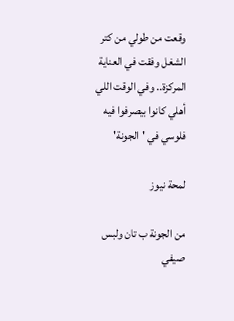وقعت من طولي من كتر الشغل وفقت في العناية المركزة.. وفي الوقت اللي أهلي كانوا بيصرفوا فيه فلوسي في 'الجونة'

لمحة نيوز

من الجونة ب تان ولبس صيفي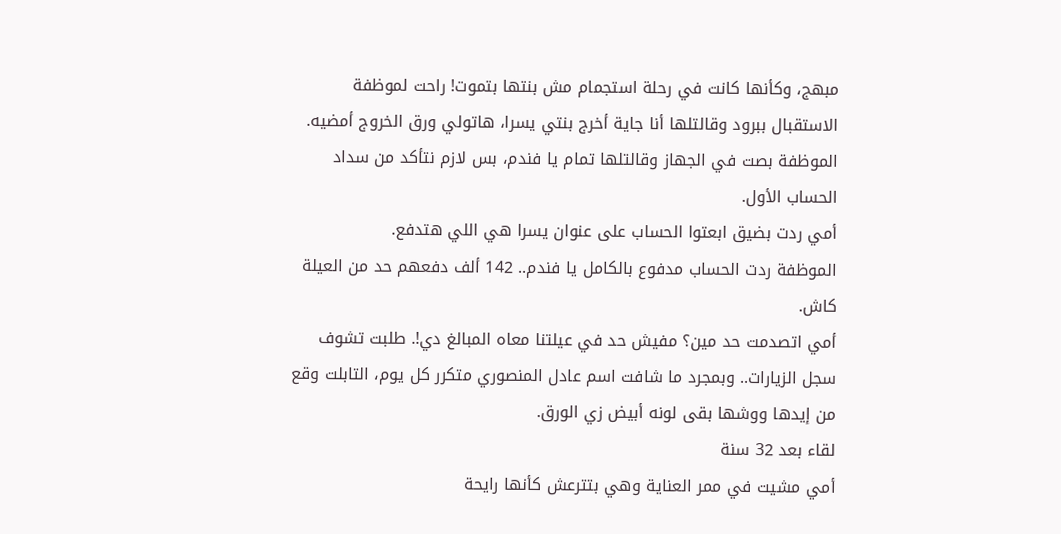مبهج، وكأنها كانت في رحلة استجمام مش بنتها بتموت! راحت لموظفة الاستقبال ببرود وقالتلها أنا جاية أخرج بنتي يسرا، هاتولي ورق الخروج أمضيه.
الموظفة بصت في الجهاز وقالتلها تمام يا فندم، بس لازم نتأكد من سداد الحساب الأول.
أمي ردت بضيق ابعتوا الحساب على عنوان يسرا هي اللي هتدفع.
الموظفة ردت الحساب مدفوع بالكامل يا فندم.. 142 ألف دفعهم حد من العيلة كاش.
أمي اتصدمت حد مين؟ مفيش حد في عيلتنا معاه المبالغ دي!. طلبت تشوف سجل الزيارات.. وبمجرد ما شافت اسم عادل المنصوري متكرر كل يوم، التابلت وقع من إيدها ووشها بقى لونه أبيض زي الورق.
لقاء بعد 32 سنة
أمي مشيت في ممر العناية وهي بتترعش كأنها رايحة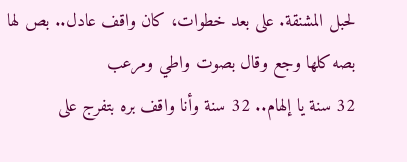لحبل المشنقة. على بعد خطوات، كان واقف عادل.. بص لها
بصه كلها وجع وقال بصوت واطي ومرعب
32 سنة يا إلهام.. 32 سنة وأنا واقف بره بتفرج على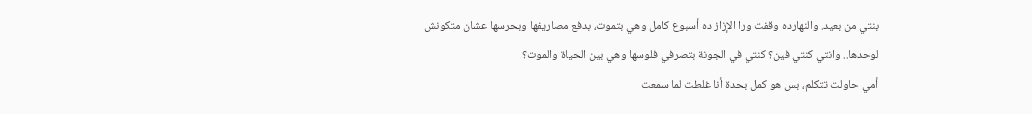بنتي من بعيد. والنهارده وقفت ورا الإزاز ده أسبوع كامل وهي بتموت، بدفع مصاريفها وبحرسها عشان متكونش لوحدها.. وانتي كنتي فين؟ كنتي في الجونة بتصرفي فلوسها وهي بين الحياة والموت؟
أمي حاولت تتكلم، بس هو كمل بحدة أنا غلطت لما سمعت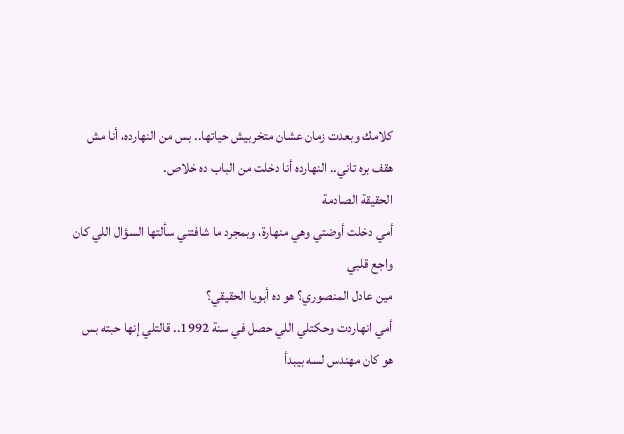كلامك وبعدت زمان عشان متخربيش حياتها.. بس من النهارده، أنا مش هقف بره تاني.. النهارده أنا دخلت من الباب ده خلاص.
الحقيقة الصادمة
أمي دخلت أوضتي وهي منهارة، وبمجرد ما شافتني سألتها السؤال اللي كان واجع قلبي
مين عادل المنصوري؟ هو ده أبويا الحقيقي؟
أمي انهاردت وحكتلي اللي حصل في سنة 1992.. قالتلي إنها حبته بس هو كان مهندس لسه بيبدأ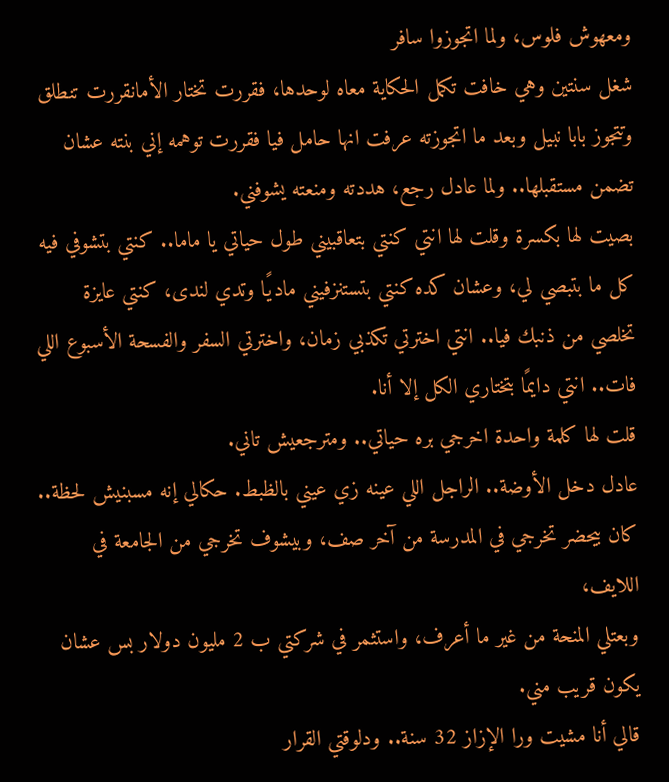ومعهوش فلوس، ولما اتجوزوا سافر
شغل سنتين وهي خافت تكمل الحكاية معاه لوحدها، فقررت تختار الأمانقررت تنطلق وتتجوز بابا نبيل وبعد ما اتجوزته عرفت انها حامل فيا فقررت توهمه إني بنته عشان تضمن مستقبلها.. ولما عادل رجع، هددته ومنعته يشوفني.
بصيت لها بكسرة وقلت لها انتي كنتي بتعاقبيني طول حياتي يا ماما.. كنتي بتشوفي فيه كل ما بتبصي لي، وعشان كده كنتي بتستنزفيني ماديًا وتدي لندى، كنتي عايزة تخلصي من ذنبك فيا.. انتي اخترتي تكذبي زمان، واخترتي السفر والفسحة الأسبوع اللي فات.. انتي دايمًا بتختاري الكل إلا أنا.
قلت لها كلمة واحدة اخرجي بره حياتي.. ومترجعيش تاني.
عادل دخل الأوضة.. الراجل اللي عينه زي عيني بالظبط. حكالي إنه مسبنيش لحظة.. كان بيحضر تخرجي في المدرسة من آخر صف، وبيشوف تخرجي من الجامعة في اللايف،
وبعتلي المنحة من غير ما أعرف، واستثمر في شركتي ب 2 مليون دولار بس عشان يكون قريب مني.
قالي أنا مشيت ورا الإزاز 32 سنة.. ودلوقتي القرار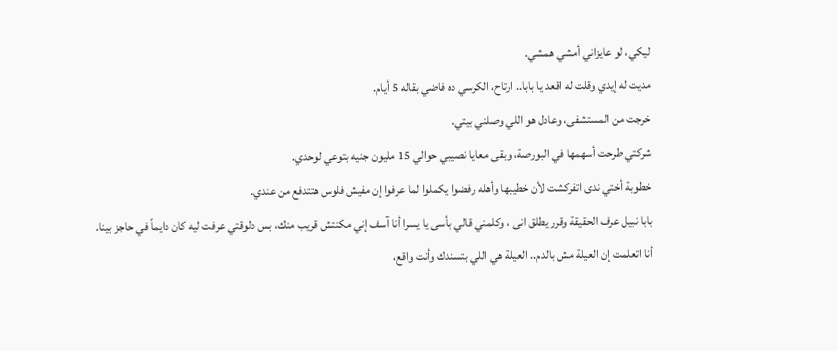ليكي، لو عايزاني أمشي همشي.
مديت له إيدي وقلت له اقعد يا بابا.. ارتاح، الكرسي ده فاضي بقاله 5 أيام.
خرجت من المستشفى، وعادل هو اللي وصلني بيتي.
شركتي طرحت أسهمها في البورصة، وبقى معايا نصيبي حوالي 15 مليون جنيه بتوعي لوحدي.
خطوبة أختي ندى اتفركشت لأن خطيبها وأهله رفضوا يكملوا لما عرفوا إن مفيش فلوس هتتدفع من عندي.
بابا نبيل عرف الحقيقة وقرر يطلق انى ، وكلمني قالي بأسى يا يسرا أنا آسف إني مكنتش قريب منك، بس دلوقتي عرفت ليه كان دايماً في حاجز بينا.
أنا اتعلمت إن العيلة مش بالدم.. العيلة هي اللي بتسندك وأنت واقع،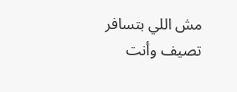مش اللي بتسافر
تصيف وأنت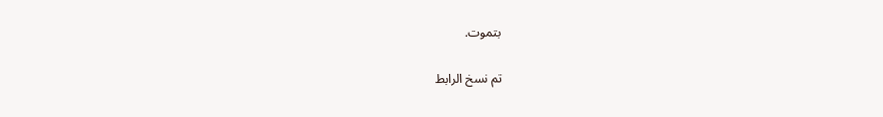بتموت.

تم نسخ الرابط